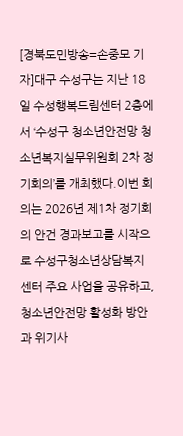[경북도민방송=손중모 기자]대구 수성구는 지난 18일 수성행복드림센터 2층에서 ‘수성구 청소년안전망 청소년복지실무위원회 2차 정기회의’를 개최했다.이번 회의는 2026년 제1차 정기회의 안건 경과보고를 시작으로 수성구청소년상담복지센터 주요 사업을 공유하고, 청소년안전망 활성화 방안과 위기사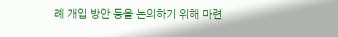례 개입 방안 등을 논의하기 위해 마련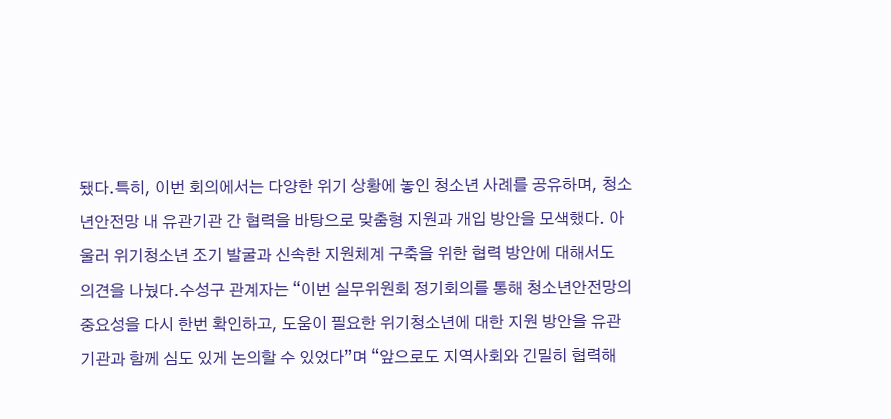됐다.특히, 이번 회의에서는 다양한 위기 상황에 놓인 청소년 사례를 공유하며, 청소년안전망 내 유관기관 간 협력을 바탕으로 맞춤형 지원과 개입 방안을 모색했다. 아울러 위기청소년 조기 발굴과 신속한 지원체계 구축을 위한 협력 방안에 대해서도 의견을 나눴다.수성구 관계자는 “이번 실무위원회 정기회의를 통해 청소년안전망의 중요성을 다시 한번 확인하고, 도움이 필요한 위기청소년에 대한 지원 방안을 유관기관과 함께 심도 있게 논의할 수 있었다”며 “앞으로도 지역사회와 긴밀히 협력해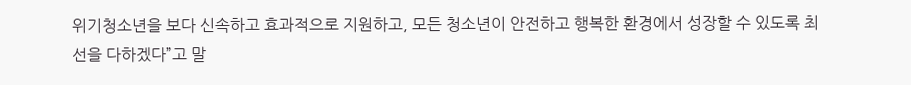위기청소년을 보다 신속하고 효과적으로 지원하고, 모든 청소년이 안전하고 행복한 환경에서 성장할 수 있도록 최선을 다하겠다”고 말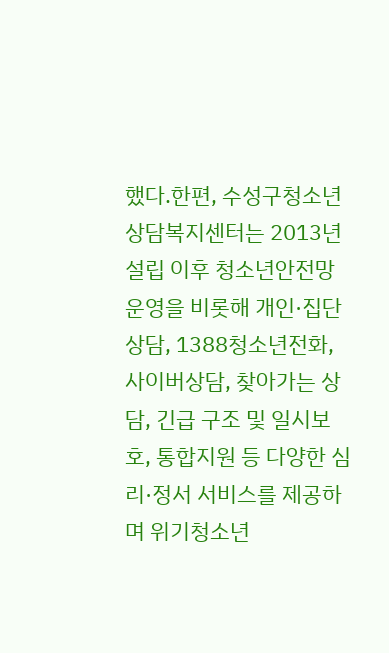했다.한편, 수성구청소년상담복지센터는 2013년 설립 이후 청소년안전망 운영을 비롯해 개인·집단상담, 1388청소년전화, 사이버상담, 찾아가는 상담, 긴급 구조 및 일시보호, 통합지원 등 다양한 심리·정서 서비스를 제공하며 위기청소년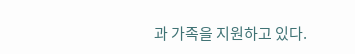과 가족을 지원하고 있다.